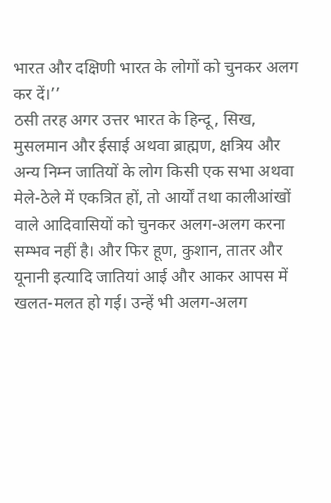भारत और दक्षिणी भारत के लोगों को चुनकर अलग कर दें।’’
ठसी तरह अगर उत्तर भारत के हिन्दू, सिख, मुसलमान और ईसाई अथवा ब्राह्मण, क्षत्रिय और अन्य निम्न जातियों के लोग किसी एक सभा अथवा मेले-ठेले में एकत्रित हों, तो आर्यों तथा कालीआंखों वाले आदिवासियों को चुनकर अलग-अलग करना सम्भव नहीं है। और फिर हूण, कुशान, तातर और यूनानी इत्यादि जातियां आई और आकर आपस में खलत-मलत हो गई। उन्हें भी अलग-अलग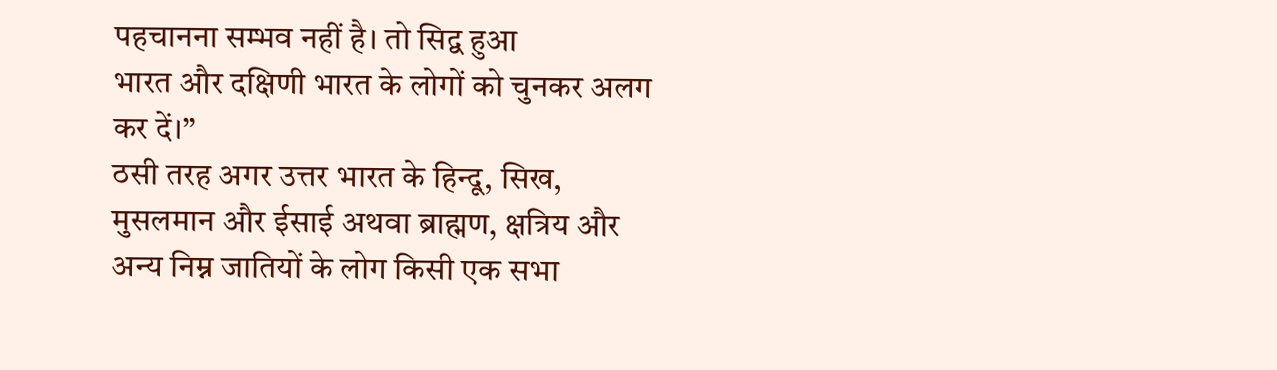पहचानना सम्भव नहीं है। तो सिद्व हुआ
भारत और दक्षिणी भारत के लोगों को चुनकर अलग कर दें।’’
ठसी तरह अगर उत्तर भारत के हिन्दू, सिख, मुसलमान और ईसाई अथवा ब्राह्मण, क्षत्रिय और अन्य निम्न जातियों के लोग किसी एक सभा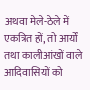अथवा मेले-ठेले में एकत्रित हों, तो आर्यों तथा कालीआंखों वाले आदिवासियों को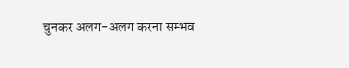चुनकर अलग-अलग करना सम्भव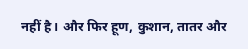नहीं है। और फिर हूण, कुशान, तातर और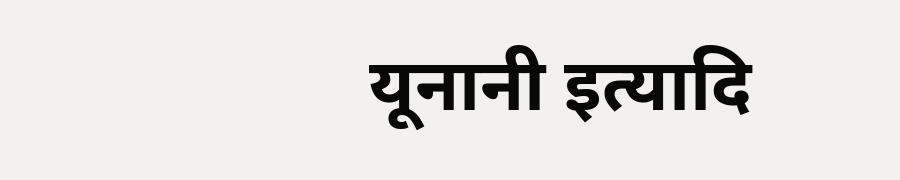यूनानी इत्यादि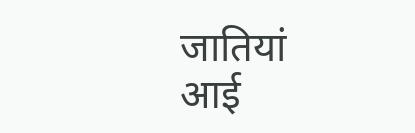जातियां आई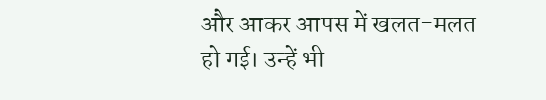और आकर आपस में खलत-मलत हो गई। उन्हें भी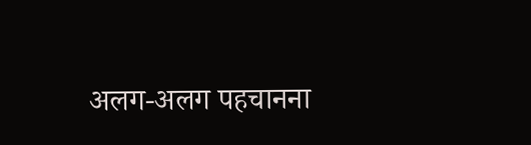अलग-अलग पहचानना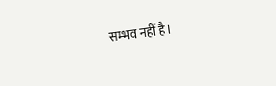सम्भव नहीं है।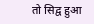तो सिद्व हुआ